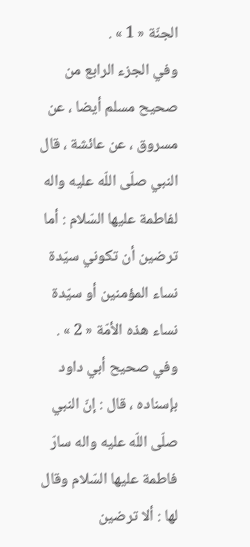الجنّة « 1 » .
وفي الجزء الرابع من صحيح مسلم أيضا ، عن مسروق ، عن عائشة ، قال النبي صلّى اللّه عليه واله لفاطمة عليها السّلام : أما ترضين أن تكوني سيّدة نساء المؤمنين أو سيّدة نساء هذه الأمّة « 2 » .
وفي صحيح أبي داود بإسناده ، قال : إنّ النبي صلّى اللّه عليه واله سارّ فاطمة عليها السّلام وقال لها : ألا ترضين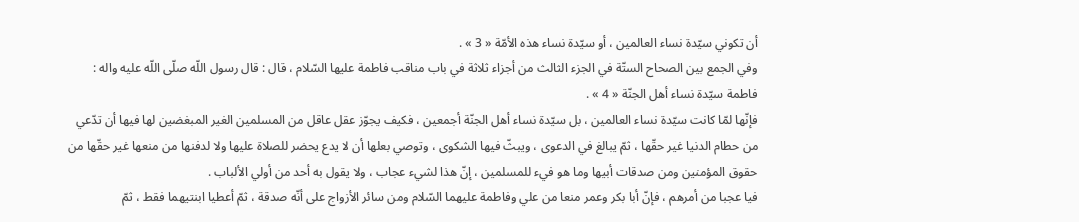أن تكوني سيّدة نساء العالمين ، أو سيّدة نساء هذه الأمّة « 3 » .
وفي الجمع بين الصحاح الستّة في الجزء الثالث من أجزاء ثلاثة في باب مناقب فاطمة عليها السّلام ، قال : قال رسول اللّه صلّى اللّه عليه واله : فاطمة سيّدة نساء أهل الجنّة « 4 » .
فإنّها لمّا كانت سيّدة نساء العالمين ، بل سيّدة نساء أهل الجنّة أجمعين ، فكيف يجوّز عقل عاقل من المسلمين الغير المبغضين لها فيها أن تدّعي من حطام الدنيا غير حقّها ، ثمّ يبالغ في الدعوى ، ويبثّ فيها الشكوى ، وتوصي بعلها أن لا يدع يحضر للصلاة عليها ولا لدفنها من منعها غير حقّها من حقوق المؤمنين ومن صدقات أبيها وما هو فيء للمسلمين ، إنّ هذا لشيء عجاب ، ولا يقول به أحد من أولي الألباب .
فيا عجبا من أمرهم ، فإنّ أبا بكر وعمر منعا من علي وفاطمة عليهما السّلام ومن سائر الأزواج على أنّه صدقة ، ثمّ أعطيا ابنتيهما فقط ، ثمّ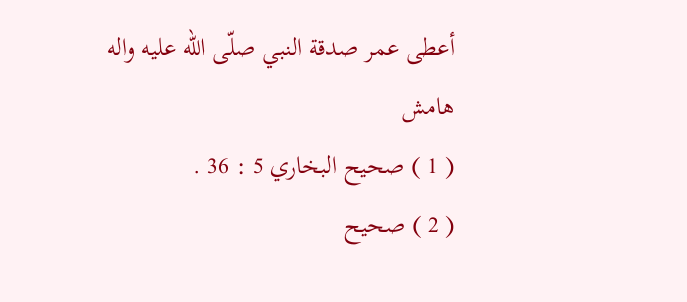أعطى عمر صدقة النبي صلّى اللّه عليه واله
هامش
( 1 ) صحيح البخاري 5 : 36 .
( 2 ) صحيح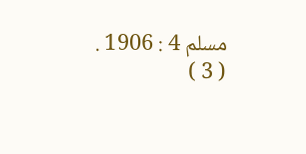مسلم 4 : 1906 .
( 3 )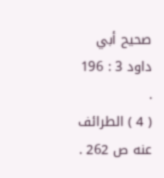صحيح أبي داود 3 : 196 .
( 4 ) الطرائف عنه ص 262 .